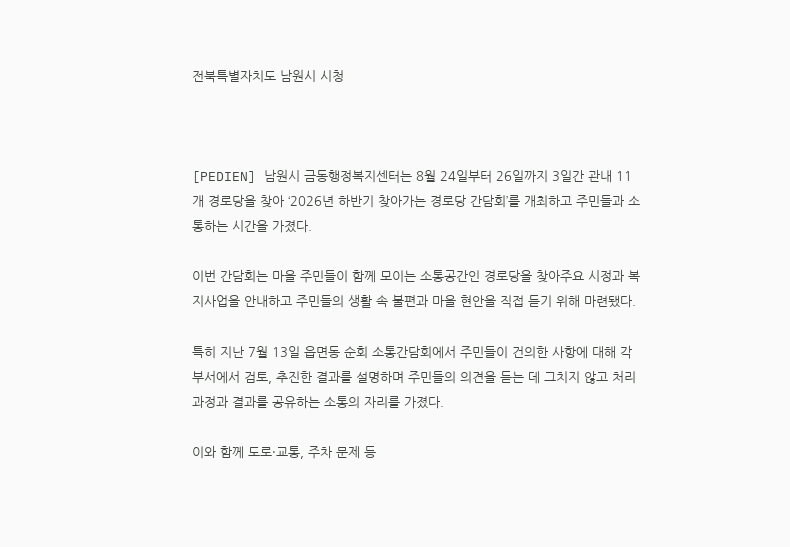전북특별자치도 남원시 시청



[PEDIEN] 남원시 금동행정복지센터는 8월 24일부터 26일까지 3일간 관내 11개 경로당을 찾아 ‘2026년 하반기 찾아가는 경로당 간담회’를 개최하고 주민들과 소통하는 시간을 가졌다.

이번 간담회는 마을 주민들이 함께 모이는 소통공간인 경로당을 찾아주요 시정과 복지사업을 안내하고 주민들의 생활 속 불편과 마을 현안을 직접 듣기 위해 마련됐다.

특히 지난 7월 13일 읍면동 순회 소통간담회에서 주민들이 건의한 사항에 대해 각 부서에서 검토, 추진한 결과를 설명하며 주민들의 의견을 듣는 데 그치지 않고 처리과정과 결과를 공유하는 소통의 자리를 가졌다.

이와 함께 도로·교통, 주차 문제 등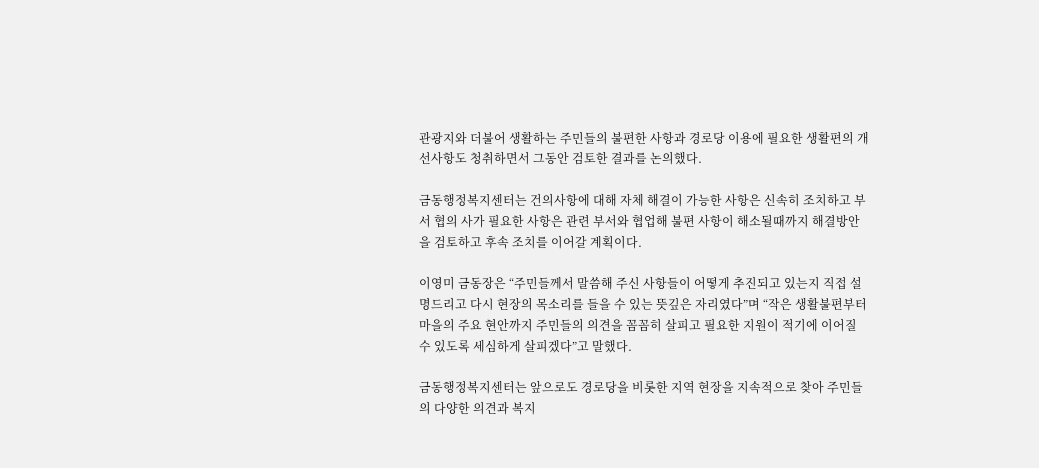관광지와 더불어 생활하는 주민들의 불편한 사항과 경로당 이용에 필요한 생활편의 개선사항도 청취하면서 그동안 검토한 결과를 논의했다.

금동행정복지센터는 건의사항에 대해 자체 해결이 가능한 사항은 신속히 조치하고 부서 협의 사가 필요한 사항은 관련 부서와 협업해 불편 사항이 해소될때까지 해결방안을 검토하고 후속 조치를 이어갈 계획이다.

이영미 금동장은 “주민들께서 말씀해 주신 사항들이 어떻게 추진되고 있는지 직접 설명드리고 다시 현장의 목소리를 들을 수 있는 뜻깊은 자리였다”며 “작은 생활불편부터 마을의 주요 현안까지 주민들의 의견을 꼼꼼히 살피고 필요한 지원이 적기에 이어질 수 있도록 세심하게 살피겠다”고 말했다.

금동행정복지센터는 앞으로도 경로당을 비롯한 지역 현장을 지속적으로 찾아 주민들의 다양한 의견과 복지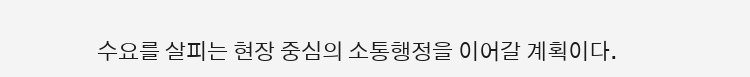수요를 살피는 현장 중심의 소통행정을 이어갈 계획이다.